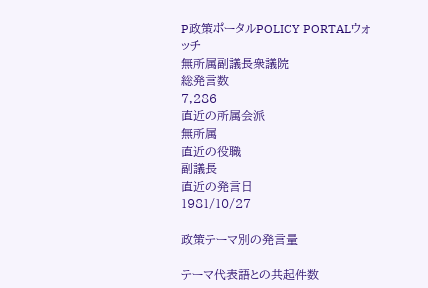P政策ポータルPOLICY PORTALウォッチ
無所属副議長衆議院
総発言数
7,286
直近の所属会派
無所属
直近の役職
副議長
直近の発言日
1981/10/27

政策テーマ別の発言量

テーマ代表語との共起件数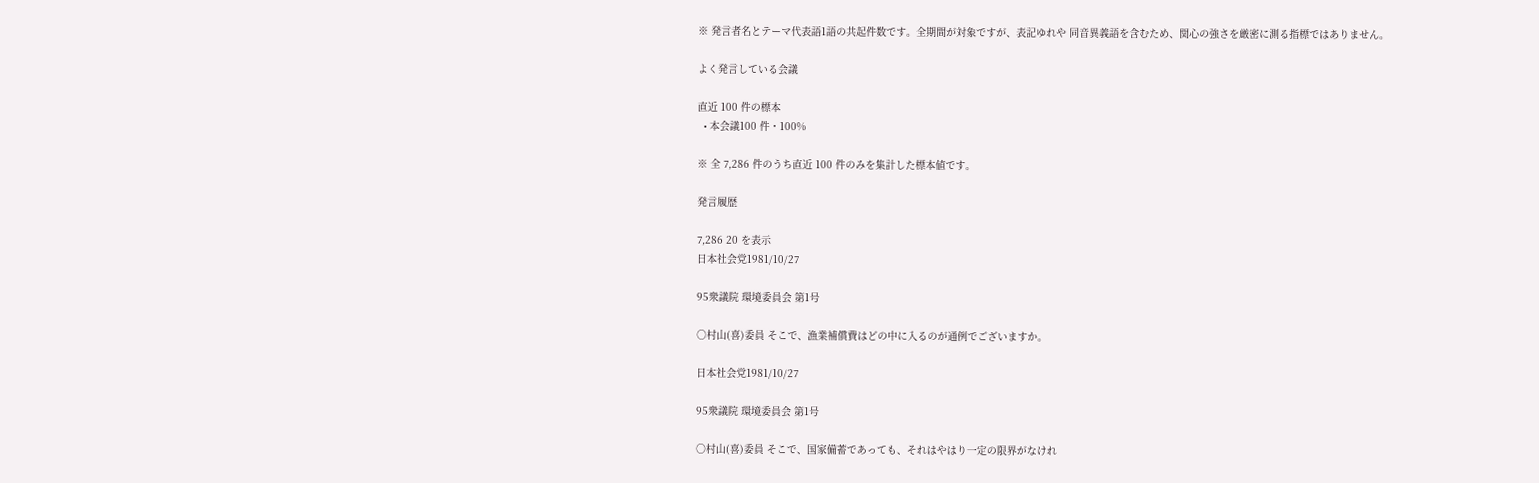※ 発言者名とテーマ代表語1語の共起件数です。全期間が対象ですが、表記ゆれや 同音異義語を含むため、関心の強さを厳密に測る指標ではありません。

よく発言している会議

直近 100 件の標本
  • 本会議100 件・100%

※ 全 7,286 件のうち直近 100 件のみを集計した標本値です。

発言履歴

7,286 20 を表示
日本社会党1981/10/27

95衆議院 環境委員会 第1号

○村山(喜)委員 そこで、漁業補償費はどの中に入るのが通例でございますか。

日本社会党1981/10/27

95衆議院 環境委員会 第1号

○村山(喜)委員 そこで、国家備蓄であっても、それはやはり一定の限界がなけれ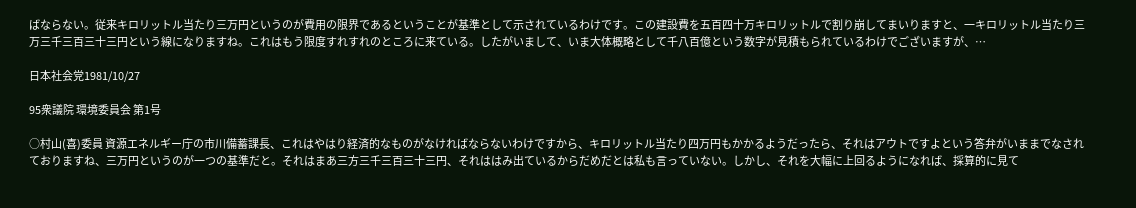ばならない。従来キロリットル当たり三万円というのが費用の限界であるということが基準として示されているわけです。この建設費を五百四十万キロリットルで割り崩してまいりますと、一キロリットル当たり三万三千三百三十三円という線になりますね。これはもう限度すれすれのところに来ている。したがいまして、いま大体概略として千八百億という数字が見積もられているわけでございますが、…

日本社会党1981/10/27

95衆議院 環境委員会 第1号

○村山(喜)委員 資源エネルギー庁の市川備蓄課長、これはやはり経済的なものがなければならないわけですから、キロリットル当たり四万円もかかるようだったら、それはアウトですよという答弁がいままでなされておりますね、三万円というのが一つの基準だと。それはまあ三方三千三百三十三円、それははみ出ているからだめだとは私も言っていない。しかし、それを大幅に上回るようになれば、採算的に見て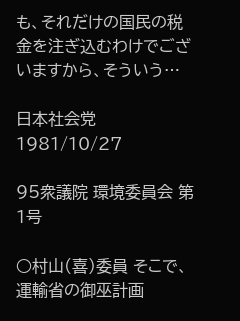も、それだけの国民の税金を注ぎ込むわけでございますから、そういう…

日本社会党1981/10/27

95衆議院 環境委員会 第1号

○村山(喜)委員 そこで、運輸省の御巫計画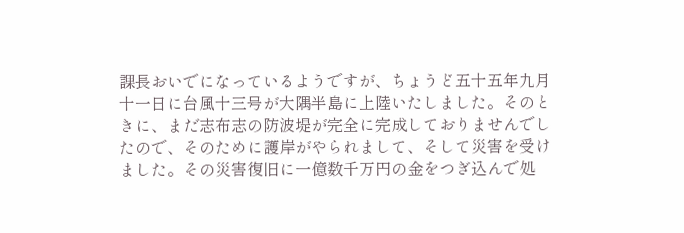課長おいでになっているようですが、ちょうど五十五年九月十一日に台風十三号が大隅半島に上陸いたしました。そのときに、まだ志布志の防波堤が完全に完成しておりませんでしたので、そのために護岸がやられまして、そして災害を受けました。その災害復旧に一億数千万円の金をつぎ込んで処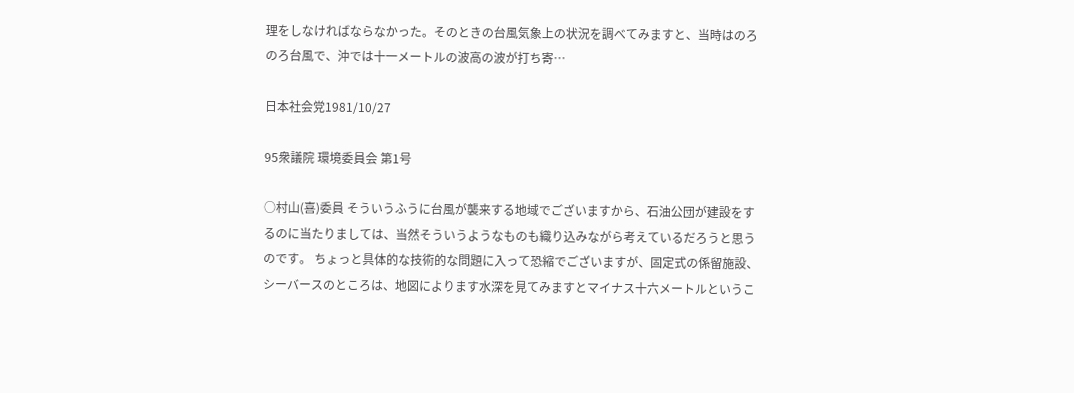理をしなければならなかった。そのときの台風気象上の状況を調べてみますと、当時はのろのろ台風で、沖では十一メートルの波高の波が打ち寄…

日本社会党1981/10/27

95衆議院 環境委員会 第1号

○村山(喜)委員 そういうふうに台風が襲来する地域でございますから、石油公団が建設をするのに当たりましては、当然そういうようなものも織り込みながら考えているだろうと思うのです。 ちょっと具体的な技術的な問題に入って恐縮でございますが、固定式の係留施設、シーバースのところは、地図によります水深を見てみますとマイナス十六メートルというこ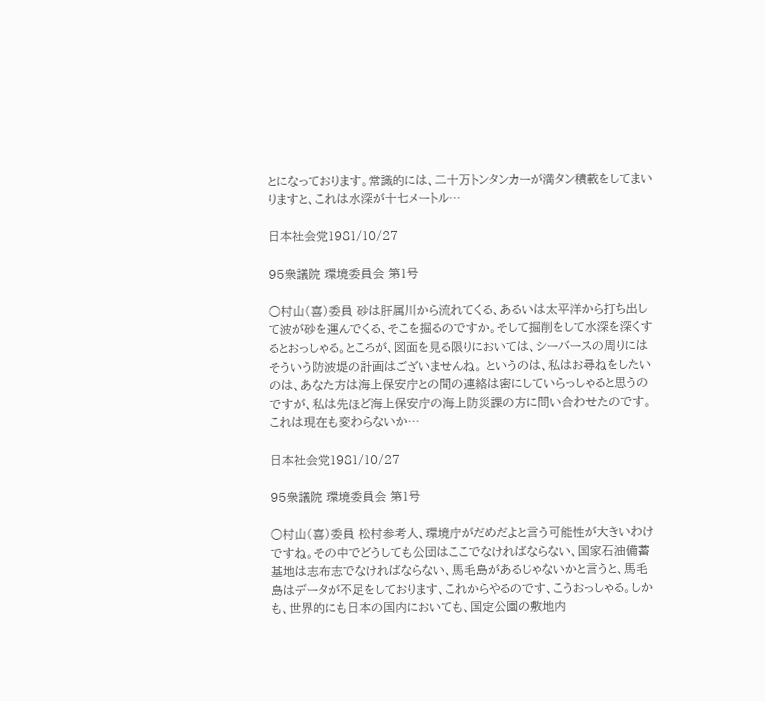とになっております。常識的には、二十万トンタンカーが満タン積載をしてまいりますと、これは水深が十七メートル…

日本社会党1981/10/27

95衆議院 環境委員会 第1号

○村山(喜)委員 砂は肝属川から流れてくる、あるいは太平洋から打ち出して波が砂を運んでくる、そこを掘るのですか。そして掘削をして水深を深くするとおっしゃる。ところが、図面を見る限りにおいては、シーバースの周りにはそういう防波堤の計画はございませんね。 というのは、私はお尋ねをしたいのは、あなた方は海上保安庁との間の連絡は密にしていらっしゃると思うのですが、私は先ほど海上保安庁の海上防災課の方に問い合わせたのです。これは現在も変わらないか…

日本社会党1981/10/27

95衆議院 環境委員会 第1号

○村山(喜)委員 松村参考人、環境庁がだめだよと言う可能性が大きいわけですね。その中でどうしても公団はここでなければならない、国家石油備蓄基地は志布志でなければならない、馬毛島があるじゃないかと言うと、馬毛島はデータが不足をしております、これからやるのです、こうおっしゃる。しかも、世界的にも日本の国内においても、国定公園の敷地内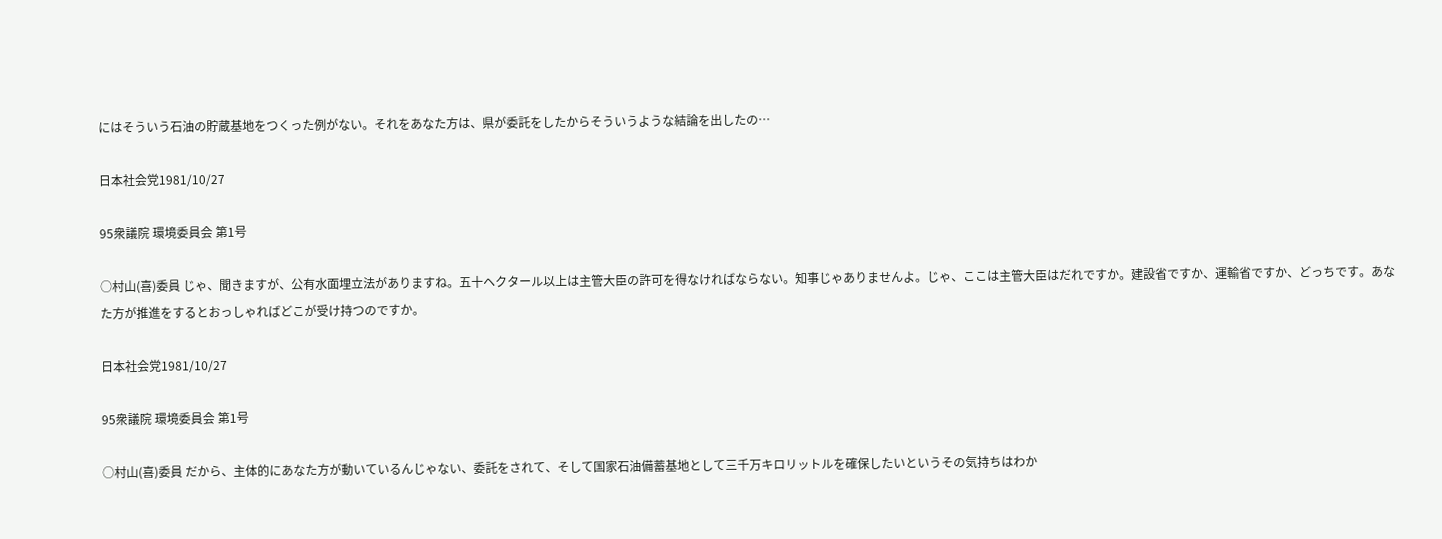にはそういう石油の貯蔵基地をつくった例がない。それをあなた方は、県が委託をしたからそういうような結論を出したの…

日本社会党1981/10/27

95衆議院 環境委員会 第1号

○村山(喜)委員 じゃ、聞きますが、公有水面埋立法がありますね。五十ヘクタール以上は主管大臣の許可を得なければならない。知事じゃありませんよ。じゃ、ここは主管大臣はだれですか。建設省ですか、運輸省ですか、どっちです。あなた方が推進をするとおっしゃればどこが受け持つのですか。

日本社会党1981/10/27

95衆議院 環境委員会 第1号

○村山(喜)委員 だから、主体的にあなた方が動いているんじゃない、委託をされて、そして国家石油備蓄基地として三千万キロリットルを確保したいというその気持ちはわか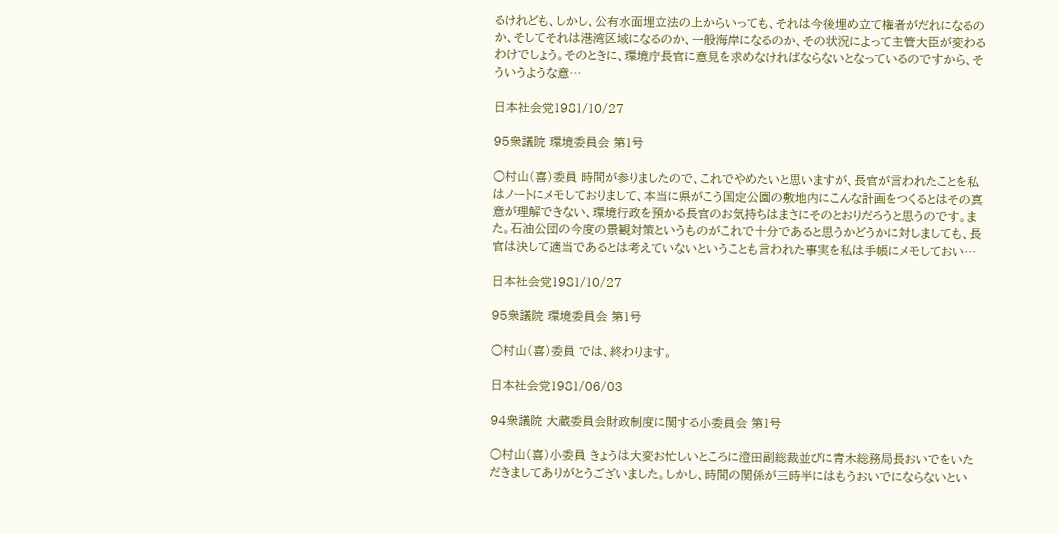るけれども、しかし、公有水面埋立法の上からいっても、それは今後埋め立て権者がだれになるのか、そしてそれは港湾区域になるのか、一般海岸になるのか、その状況によって主管大臣が変わるわけでしょう。そのときに、環境庁長官に意見を求めなければならないとなっているのですから、そういうような意…

日本社会党1981/10/27

95衆議院 環境委員会 第1号

○村山(喜)委員 時間が参りましたので、これでやめたいと思いますが、長官が言われたことを私はノートにメモしておりまして、本当に県がこう国定公園の敷地内にこんな計画をつくるとはその真意が理解できない、環境行政を預かる長官のお気持ちはまさにそのとおりだろうと思うのです。また。石油公団の今度の景観対策というものがこれで十分であると思うかどうかに対しましても、長官は決して適当であるとは考えていないということも言われた事実を私は手帳にメモしておい…

日本社会党1981/10/27

95衆議院 環境委員会 第1号

○村山(喜)委員 では、終わります。

日本社会党1981/06/03

94衆議院 大蔵委員会財政制度に関する小委員会 第1号

○村山(喜)小委員 きょうは大変お忙しいところに澄田副総裁並びに青木総務局長おいでをいただきましてありがとうございました。しかし、時間の関係が三時半にはもうおいでにならないとい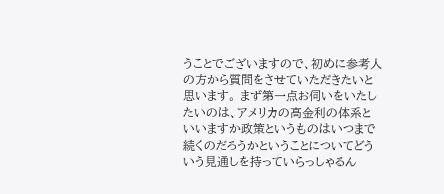うことでございますので、初めに参考人の方から質問をさせていただきたいと思います。 まず第一点お伺いをいたしたいのは、アメリカの高金利の体系といいますか政策というものはいつまで続くのだろうかということについてどういう見通しを持っていらっしゃるん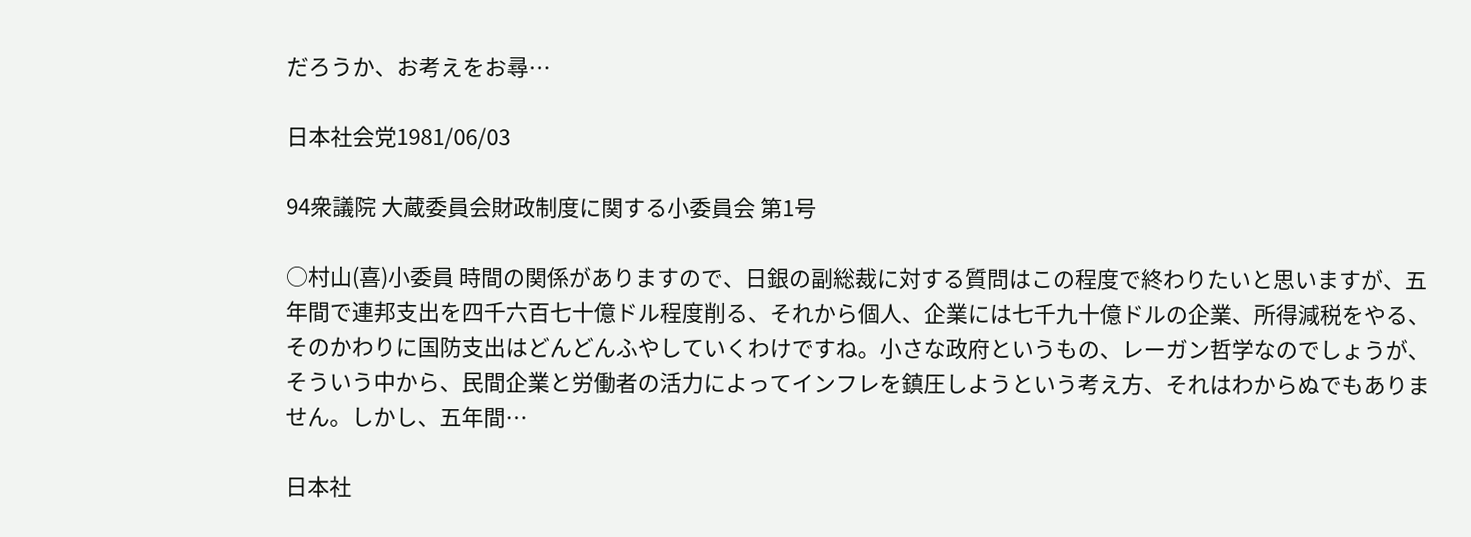だろうか、お考えをお尋…

日本社会党1981/06/03

94衆議院 大蔵委員会財政制度に関する小委員会 第1号

○村山(喜)小委員 時間の関係がありますので、日銀の副総裁に対する質問はこの程度で終わりたいと思いますが、五年間で連邦支出を四千六百七十億ドル程度削る、それから個人、企業には七千九十億ドルの企業、所得減税をやる、そのかわりに国防支出はどんどんふやしていくわけですね。小さな政府というもの、レーガン哲学なのでしょうが、そういう中から、民間企業と労働者の活力によってインフレを鎮圧しようという考え方、それはわからぬでもありません。しかし、五年間…

日本社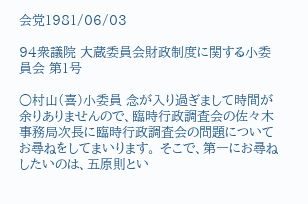会党1981/06/03

94衆議院 大蔵委員会財政制度に関する小委員会 第1号

○村山(喜)小委員 念が入り過ぎまして時間が余りありませんので、臨時行政調査会の佐々木事務局次長に臨時行政調査会の問題についてお尋ねをしてまいります。 そこで、第一にお尋ねしたいのは、五原則とい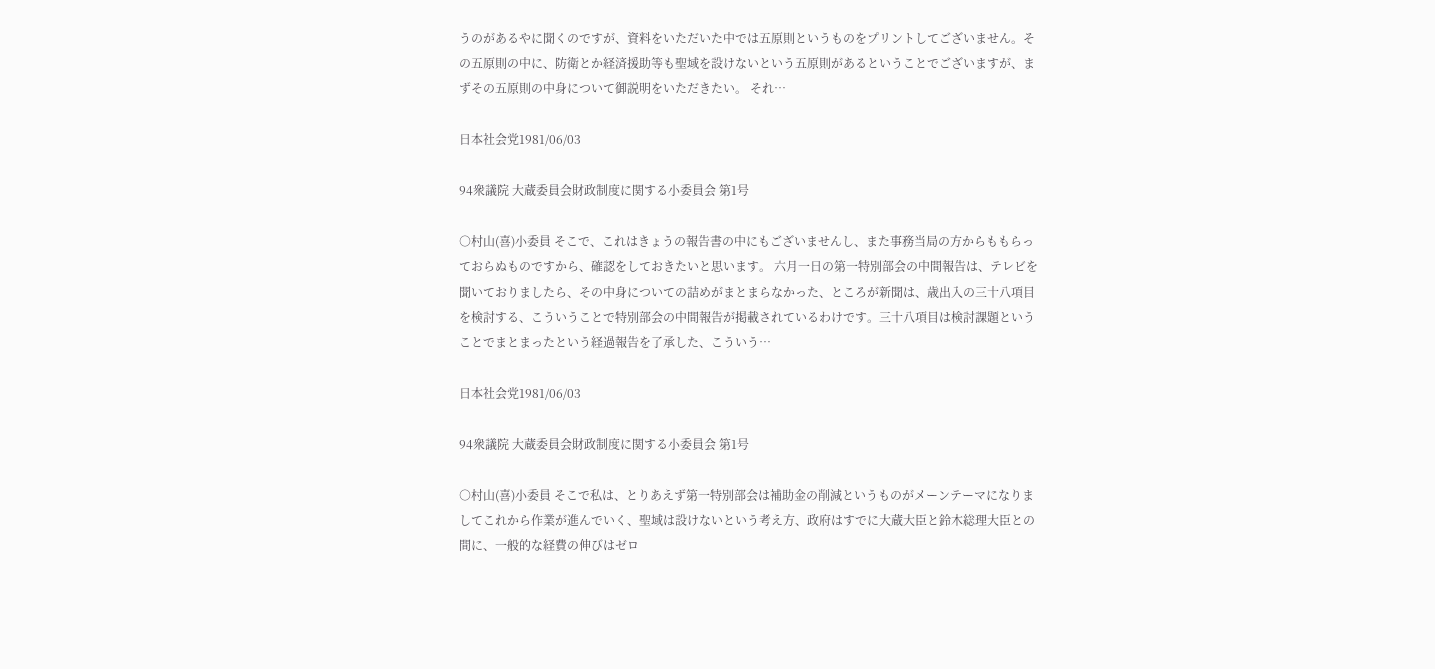うのがあるやに聞くのですが、資料をいただいた中では五原則というものをプリントしてございません。その五原則の中に、防衛とか経済援助等も聖域を設けないという五原則があるということでございますが、まずその五原則の中身について御説明をいただきたい。 それ…

日本社会党1981/06/03

94衆議院 大蔵委員会財政制度に関する小委員会 第1号

○村山(喜)小委員 そこで、これはきょうの報告書の中にもございませんし、また事務当局の方からももらっておらぬものですから、確認をしておきたいと思います。 六月一日の第一特別部会の中間報告は、テレビを聞いておりましたら、その中身についての詰めがまとまらなかった、ところが新聞は、歳出入の三十八項目を検討する、こういうことで特別部会の中間報告が掲載されているわけです。三十八項目は検討課題ということでまとまったという経過報告を了承した、こういう…

日本社会党1981/06/03

94衆議院 大蔵委員会財政制度に関する小委員会 第1号

○村山(喜)小委員 そこで私は、とりあえず第一特別部会は補助金の削減というものがメーンテーマになりましてこれから作業が進んでいく、聖域は設けないという考え方、政府はすでに大蔵大臣と鈴木総理大臣との間に、一般的な経費の伸びはゼロ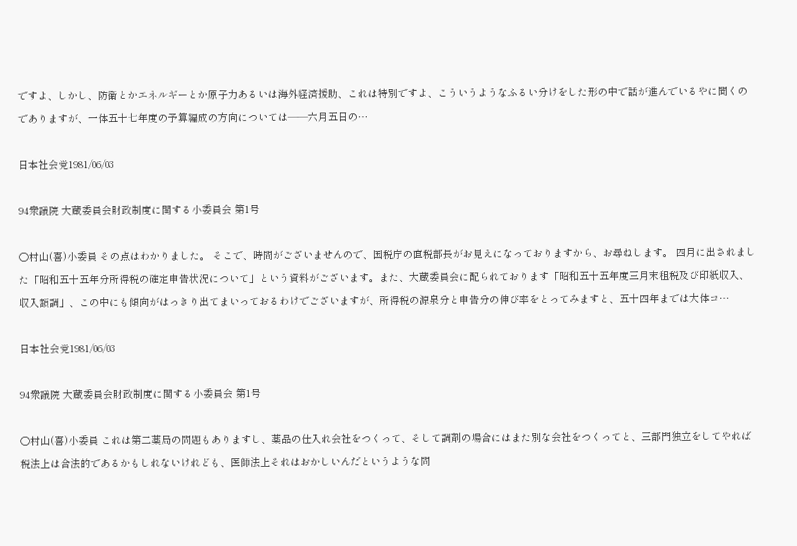ですよ、しかし、防衛とかエネルギーとか原子力あるいは海外経済援助、これは特別ですよ、こういうようなふるい分けをした形の中で話が進んでいるやに聞くのでありますが、一体五十七年度の予算編成の方向については——六月五日の…

日本社会党1981/06/03

94衆議院 大蔵委員会財政制度に関する小委員会 第1号

○村山(喜)小委員 その点はわかりました。 そこで、時間がございませんので、国税庁の直税部長がお見えになっておりますから、お尋ねします。 四月に出されました「昭和五十五年分所得税の確定申告状況について」という資料がございます。また、大蔵委員会に配られております「昭和五十五年度三月末租税及び印紙収入、収入額調」、この中にも傾向がはっきり出てまいっておるわけでございますが、所得税の源泉分と申告分の伸び率をとってみますと、五十四年までは大体コ…

日本社会党1981/06/03

94衆議院 大蔵委員会財政制度に関する小委員会 第1号

○村山(喜)小委員 これは第二薬局の問題もありますし、薬品の仕入れ会社をつくって、そして調剤の場合にはまた別な会社をつくってと、三部門独立をしてやれば税法上は合法的であるかもしれないけれども、医師法上それはおかしいんだというような問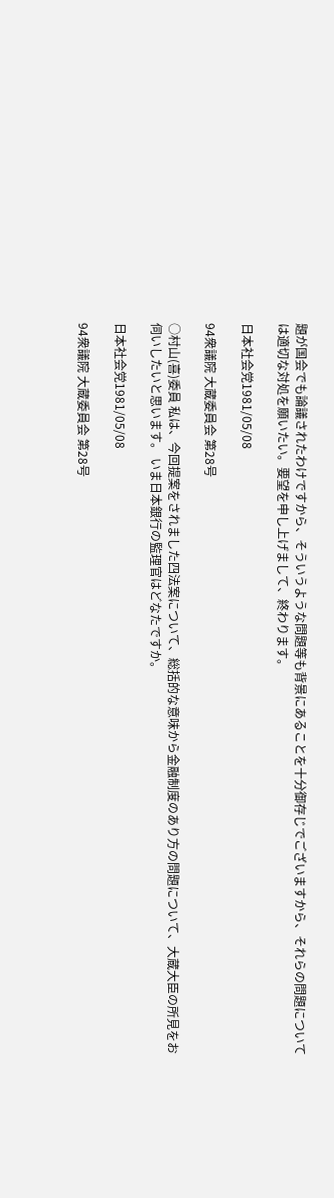題が国会でも論議されたわけですから、そういうような問題等も背景にあることを十分御存じでございますから、それらの問題については適切な対処を願いたい。要望を申し上げまして、終わります。

日本社会党1981/05/08

94衆議院 大蔵委員会 第28号

○村山(喜)委員 私は、今回提案をされました四法案について、総括的な意味から金融制度のあり方の問題について、大蔵大臣の所見をお伺いしたいと思います。 いま日本銀行の監理官はどなたですか。

日本社会党1981/05/08

94衆議院 大蔵委員会 第28号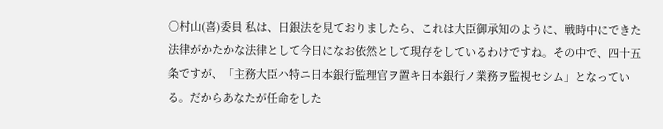○村山(喜)委員 私は、日銀法を見ておりましたら、これは大臣御承知のように、戦時中にできた法律がかたかな法律として今日になお依然として現存をしているわけですね。その中で、四十五条ですが、「主務大臣ハ特ニ日本銀行監理官ヲ置キ日本銀行ノ業務ヲ監視セシム」となっている。だからあなたが任命をした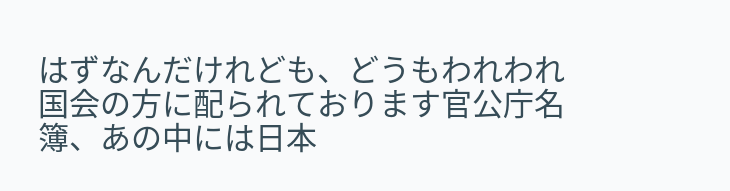はずなんだけれども、どうもわれわれ国会の方に配られております官公庁名簿、あの中には日本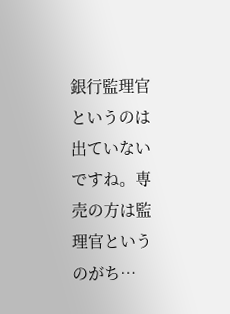銀行監理官というのは出ていないですね。専売の方は監理官というのがち…